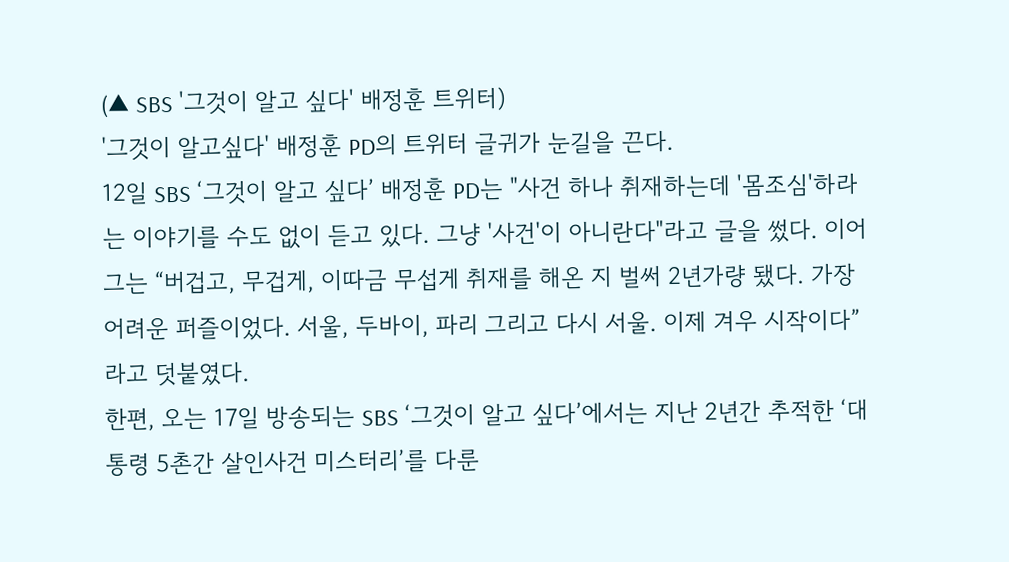(▲ SBS '그것이 알고 싶다' 배정훈 트위터)
'그것이 알고싶다' 배정훈 PD의 트위터 글귀가 눈길을 끈다.
12일 SBS ‘그것이 알고 싶다’ 배정훈 PD는 "사건 하나 취재하는데 '몸조심'하라는 이야기를 수도 없이 듣고 있다. 그냥 '사건'이 아니란다"라고 글을 썼다. 이어 그는 “버겁고, 무겁게, 이따금 무섭게 취재를 해온 지 벌써 2년가량 됐다. 가장 어려운 퍼즐이었다. 서울, 두바이, 파리 그리고 다시 서울. 이제 겨우 시작이다”라고 덧붙였다.
한편, 오는 17일 방송되는 SBS ‘그것이 알고 싶다’에서는 지난 2년간 추적한 ‘대통령 5촌간 살인사건 미스터리’를 다룬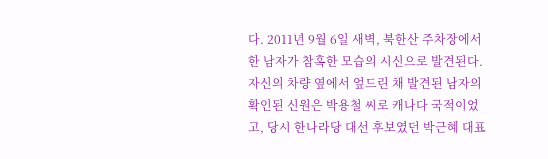다. 2011년 9월 6일 새벽, 북한산 주차장에서 한 남자가 참혹한 모습의 시신으로 발견된다. 자신의 차량 옆에서 엎드린 채 발견된 남자의 확인된 신원은 박용철 씨로 캐나다 국적이었고, 당시 한나라당 대선 후보였던 박근혜 대표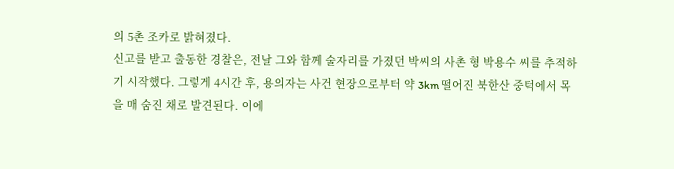의 5촌 조카로 밝혀졌다.
신고를 받고 출동한 경찰은, 전날 그와 함께 술자리를 가졌던 박씨의 사촌 형 박용수 씨를 추적하기 시작했다. 그렇게 4시간 후, 용의자는 사건 현장으로부터 약 3km 떨어진 북한산 중턱에서 목을 매 숨진 채로 발견된다. 이에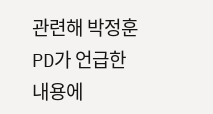관련해 박정훈 PD가 언급한 내용에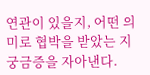연관이 있을지, 어떤 의미로 협박을 받았는 지 궁금증을 자아낸다.